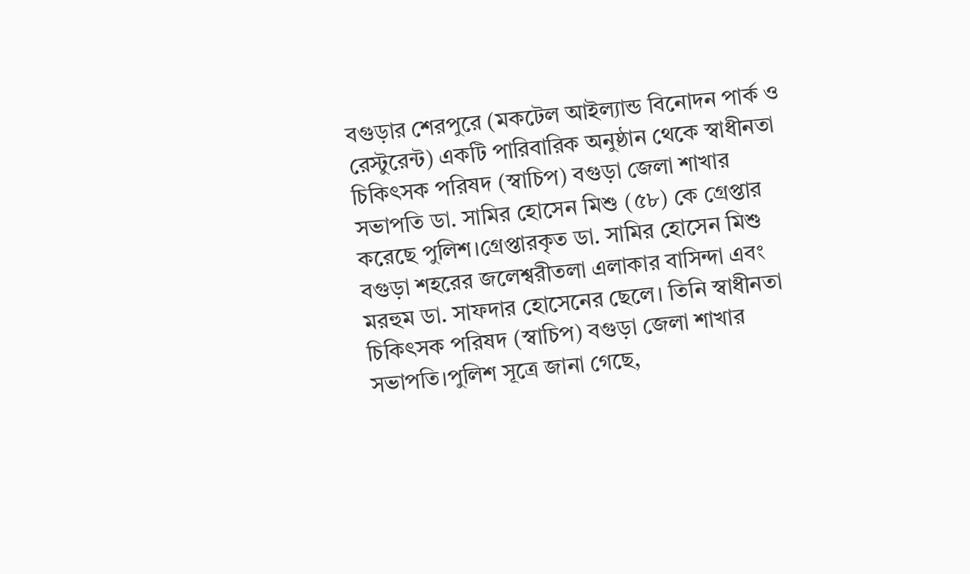বগুড়ার শেরপুরে (মকটেল আইল্যান্ড বিনোদন পার্ক ও রেস্টুরেন্ট) একটি পারিবারিক অনুষ্ঠান থেকে স্বাধীনতা চিকিৎসক পরিষদ (স্বাচিপ) বগুড়া জেলা শাখার সভাপতি ডা. সামির হোসেন মিশু (৫৮) কে গ্রেপ্তার করেছে পুলিশ।গ্রেপ্তারকৃত ডা. সামির হোসেন মিশু বগুড়া শহরের জলেশ্বরীতলা এলাকার বাসিন্দা এবং মরহুম ডা. সাফদার হোসেনের ছেলে। তিনি স্বাধীনতা চিকিৎসক পরিষদ (স্বাচিপ) বগুড়া জেলা শাখার সভাপতি।পুলিশ সূত্রে জানা গেছে,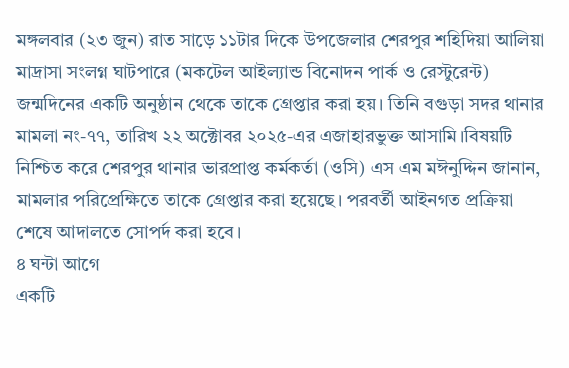মঙ্গলবার (২৩ জুন) রাত সাড়ে ১১টার দিকে উপজেলার শেরপুর শহিদিয়া আলিয়া মাদ্রাসা সংলগ্ন ঘাটপারে (মকটেল আইল্যান্ড বিনোদন পার্ক ও রেস্টুরেন্ট) জন্মদিনের একটি অনুষ্ঠান থেকে তাকে গ্রেপ্তার করা হয়। তিনি বগুড়া সদর থানার মামলা নং-৭৭, তারিখ ২২ অক্টোবর ২০২৫-এর এজাহারভুক্ত আসামি।বিষয়টি নিশ্চিত করে শেরপুর থানার ভারপ্রাপ্ত কর্মকর্তা (ওসি) এস এম মঈনুদ্দিন জানান, মামলার পরিপ্রেক্ষিতে তাকে গ্রেপ্তার করা হয়েছে। পরবর্তী আইনগত প্রক্রিয়া শেষে আদালতে সোপর্দ করা হবে।
৪ ঘন্টা আগে
একটি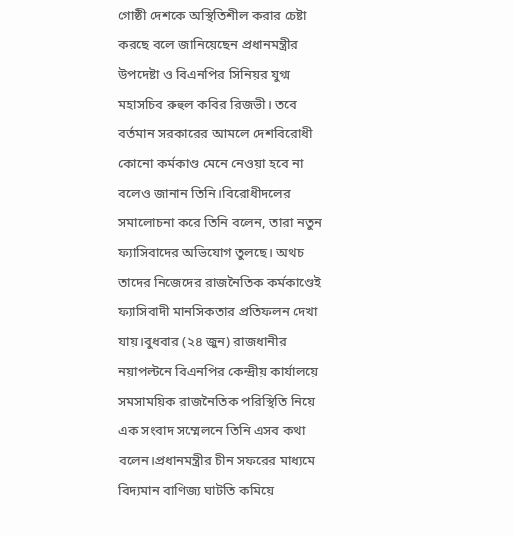গোষ্ঠী দেশকে অস্থিতিশীল করার চেষ্টা করছে বলে জানিয়েছেন প্রধানমন্ত্রীর উপদেষ্টা ও বিএনপির সিনিয়র যুগ্ম মহাসচিব রুহুল কবির রিজভী। তবে বর্তমান সরকারের আমলে দেশবিরোধী কোনো কর্মকাণ্ড মেনে নেওয়া হবে না বলেও জানান তিনি।বিরোধীদলের সমালোচনা করে তিনি বলেন, তারা নতুন ফ্যাসিবাদের অভিযোগ তুলছে। অথচ তাদের নিজেদের রাজনৈতিক কর্মকাণ্ডেই ফ্যাসিবাদী মানসিকতার প্রতিফলন দেখা যায়।বুধবার (২৪ জুন) রাজধানীর নয়াপল্টনে বিএনপির কেন্দ্রীয় কার্যালয়ে সমসাময়িক রাজনৈতিক পরিস্থিতি নিয়ে এক সংবাদ সম্মেলনে তিনি এসব কথা বলেন।প্রধানমন্ত্রীর চীন সফরের মাধ্যমে বিদ্যমান বাণিজ্য ঘাটতি কমিয়ে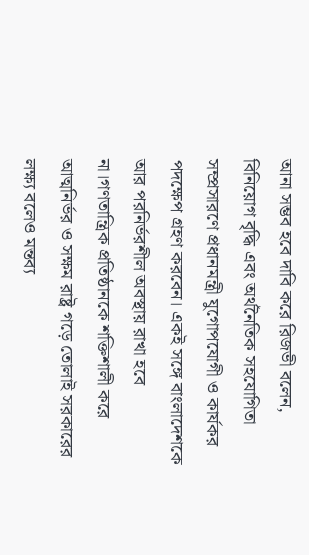আনা সম্ভব হবে দাবি করে রিজভী বলেন, বিনিয়োগ বৃদ্ধি এবং অর্থনৈতিক সহযোগিতা সম্প্রসারণে প্রধানমন্ত্রী যুগোপযোগী ও কার্যকর পদক্ষেপ গ্রহণ করবেন। একই সঙ্গে বাংলাদেশকে আর পরনির্ভরশীল অবস্থায় রাখা হবে না।গণতান্ত্রিক প্রতিষ্ঠানকে শক্তিশালী করে আত্মনির্ভর ও সক্ষম রাষ্ট্র গড়ে তোলাই সরকারের লক্ষ্য বলেও মন্তব্য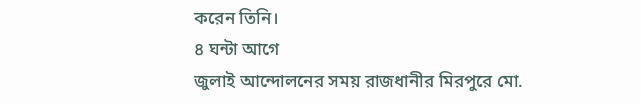করেন তিনি।
৪ ঘন্টা আগে
জুলাই আন্দোলনের সময় রাজধানীর মিরপুরে মো.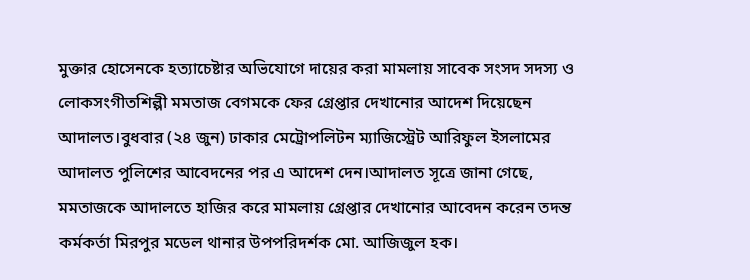মুক্তার হোসেনকে হত্যাচেষ্টার অভিযোগে দায়ের করা মামলায় সাবেক সংসদ সদস্য ও লোকসংগীতশিল্পী মমতাজ বেগমকে ফের গ্রেপ্তার দেখানোর আদেশ দিয়েছেন আদালত।বুধবার (২৪ জুন) ঢাকার মেট্রোপলিটন ম্যাজিস্ট্রেট আরিফুল ইসলামের আদালত পুলিশের আবেদনের পর এ আদেশ দেন।আদালত সূত্রে জানা গেছে, মমতাজকে আদালতে হাজির করে মামলায় গ্রেপ্তার দেখানোর আবেদন করেন তদন্ত কর্মকর্তা মিরপুর মডেল থানার উপপরিদর্শক মো. আজিজুল হক।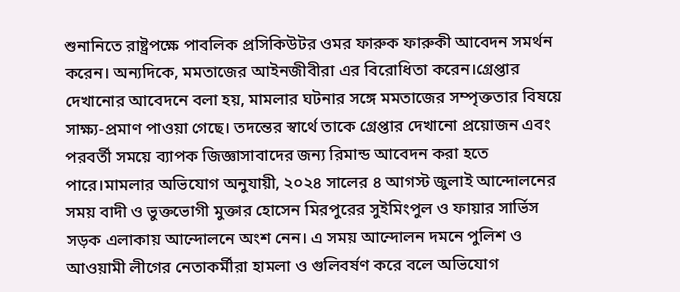শুনানিতে রাষ্ট্রপক্ষে পাবলিক প্রসিকিউটর ওমর ফারুক ফারুকী আবেদন সমর্থন করেন। অন্যদিকে, মমতাজের আইনজীবীরা এর বিরোধিতা করেন।গ্রেপ্তার দেখানোর আবেদনে বলা হয়, মামলার ঘটনার সঙ্গে মমতাজের সম্পৃক্ততার বিষয়ে সাক্ষ্য-প্রমাণ পাওয়া গেছে। তদন্তের স্বার্থে তাকে গ্রেপ্তার দেখানো প্রয়োজন এবং পরবর্তী সময়ে ব্যাপক জিজ্ঞাসাবাদের জন্য রিমান্ড আবেদন করা হতে পারে।মামলার অভিযোগ অনুযায়ী, ২০২৪ সালের ৪ আগস্ট জুলাই আন্দোলনের সময় বাদী ও ভুক্তভোগী মুক্তার হোসেন মিরপুরের সুইমিংপুল ও ফায়ার সার্ভিস সড়ক এলাকায় আন্দোলনে অংশ নেন। এ সময় আন্দোলন দমনে পুলিশ ও আওয়ামী লীগের নেতাকর্মীরা হামলা ও গুলিবর্ষণ করে বলে অভিযোগ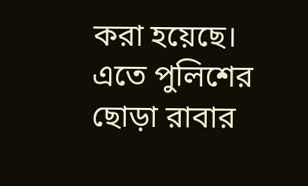করা হয়েছে। এতে পুলিশের ছোড়া রাবার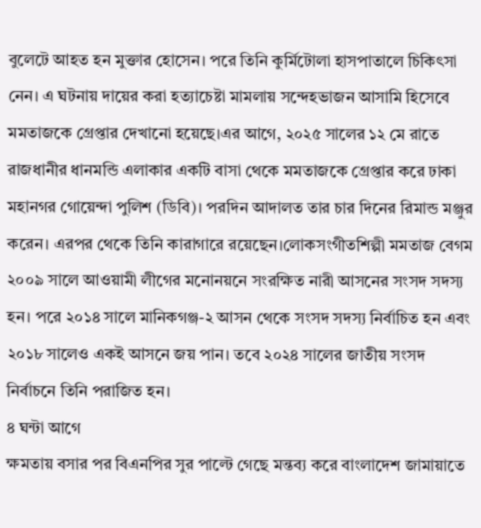বুলেটে আহত হন মুক্তার হোসেন। পরে তিনি কুর্মিটোলা হাসপাতালে চিকিৎসা নেন। এ ঘটনায় দায়ের করা হত্যাচেষ্টা মামলায় সন্দেহভাজন আসামি হিসেবে মমতাজকে গ্রেপ্তার দেখানো হয়েছে।এর আগে, ২০২৫ সালের ১২ মে রাতে রাজধানীর ধানমন্ডি এলাকার একটি বাসা থেকে মমতাজকে গ্রেপ্তার করে ঢাকা মহানগর গোয়েন্দা পুলিশ (ডিবি)। পরদিন আদালত তার চার দিনের রিমান্ড মঞ্জুর করেন। এরপর থেকে তিনি কারাগারে রয়েছেন।লোকসংগীতশিল্পী মমতাজ বেগম ২০০৯ সালে আওয়ামী লীগের মনোনয়নে সংরক্ষিত নারী আসনের সংসদ সদস্য হন। পরে ২০১৪ সালে মানিকগঞ্জ-২ আসন থেকে সংসদ সদস্য নির্বাচিত হন এবং ২০১৮ সালেও একই আসনে জয় পান। তবে ২০২৪ সালের জাতীয় সংসদ নির্বাচনে তিনি পরাজিত হন।
৪ ঘন্টা আগে
ক্ষমতায় বসার পর বিএনপির সুর পাল্টে গেছে মন্তব্য করে বাংলাদেশ জামায়াতে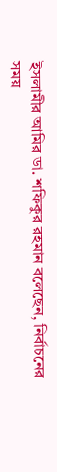ইসলামীর আমির ডা. শফিকুর রহমান বলেছেন, নির্বাচনের সময়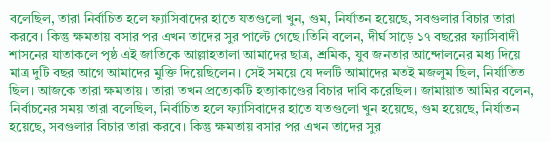বলেছিল, তারা নির্বাচিত হলে ফ্যাসিবাদের হাতে যতগুলো খুন, গুম, নির্যাতন হয়েছে, সবগুলার বিচার তারা করবে। কিন্তু ক্ষমতায় বসার পর এখন তাদের সুর পাল্টে গেছে।তিনি বলেন, দীর্ঘ সাড়ে ১৭ বছরের ফ্যাসিবাদী শাসনের যাতাকলে পৃষ্ঠ এই জাতিকে আল্লাহতালা আমাদের ছাত্র, শ্রমিক, যুব জনতার আন্দোলনের মধ্য দিয়ে মাত্র দুটি বছর আগে আমাদের মুক্তি দিয়েছিলেন। সেই সময়ে যে দলটি আমাদের মতই মজলুম ছিল, নির্যাতিত ছিল। আজকে তারা ক্ষমতায়। তারা তখন প্রত্যেকটি হত্যাকাণ্ডের বিচার দাবি করেছিল। জামায়াত আমির বলেন, নির্বাচনের সময় তারা বলেছিল, নির্বাচিত হলে ফ্যাসিবাদের হাতে যতগুলো খুন হয়েছে, গুম হয়েছে, নির্যাতন হয়েছে, সবগুলার বিচার তারা করবে। কিন্তু ক্ষমতায় বসার পর এখন তাদের সুর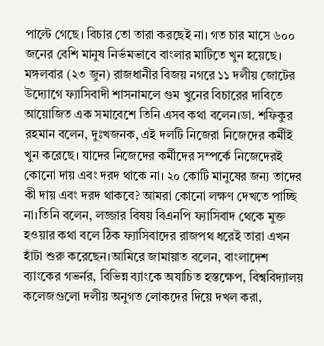পাল্টে গেছে। বিচার তো তারা করছেই না। গত চার মাসে ৬০০ জনের বেশি মানুষ নির্ভমভাবে বাংলার মাটিতে খুন হয়েছে। মঙ্গলবার (২৩ জুন) রাজধানীর বিজয় নগরে ১১ দলীয় জোটের উদ্যোগে ফ্যাসিবাদী শাসনামলে গুম খুনের বিচারের দাবিতে আয়োজিত এক সমাবেশে তিনি এসব কথা বলেন।ডা. শফিকুর রহমান বলেন, দুঃখজনক, এই দলটি নিজেরা নিজেদের কর্মীই খুন করেছে। যাদের নিজেদের কর্মীদের সম্পর্কে নিজেদেরই কোনো দায় এবং দরদ থাকে না। ২০ কোটি মানুষের জন্য তাদের কী দায় এবং দরদ থাকবে? আমরা কোনো লক্ষণ দেখতে পাচ্ছি না।তিনি বলেন, লজ্জার বিষয় বিএনপি ফ্যাসিবাদ থেকে মুক্ত হওয়ার কথা বলে ঠিক ফ্যাসিবাদের রাজপথ ধরেই তারা এখন হাঁটা শুরু করেছেন।আমিরে জামায়াত বলেন, বাংলাদেশ ব্যাংকের গভর্নর, বিভিন্ন ব্যাংকে অযাচিত হস্তক্ষেপ, বিশ্ববিদ্যালয় কলেজগুলো দলীয় অনুগত লোকদের দিয়ে দখল করা,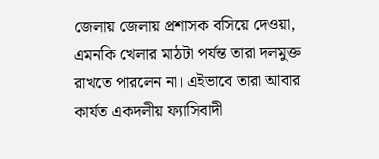জেলায় জেলায় প্রশাসক বসিয়ে দেওয়া, এমনকি খেলার মাঠটা পর্যন্ত তারা দলমুক্ত রাখতে পারলেন না। এইভাবে তারা আবার কার্যত একদলীয় ফ্যাসিবাদী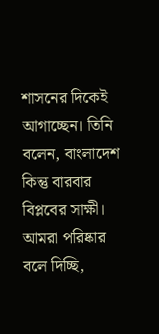শাসনের দিকেই আগাচ্ছেন। তিনি বলেন, বাংলাদেশ কিন্তু বারবার বিপ্লবের সাক্ষী। আমরা পরিষ্কার বলে দিচ্ছি,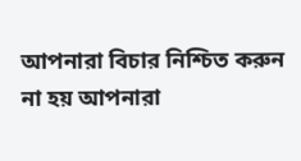আপনারা বিচার নিশ্চিত করুন না হয় আপনারা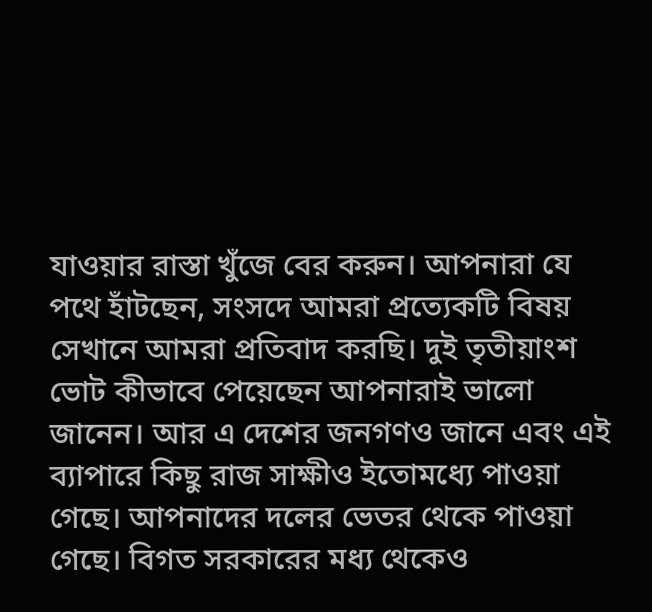যাওয়ার রাস্তা খুঁজে বের করুন। আপনারা যে পথে হাঁটছেন, সংসদে আমরা প্রত্যেকটি বিষয় সেখানে আমরা প্রতিবাদ করছি। দুই তৃতীয়াংশ ভোট কীভাবে পেয়েছেন আপনারাই ভালো জানেন। আর এ দেশের জনগণও জানে এবং এই ব্যাপারে কিছু রাজ সাক্ষীও ইতোমধ্যে পাওয়া গেছে। আপনাদের দলের ভেতর থেকে পাওয়া গেছে। বিগত সরকারের মধ্য থেকেও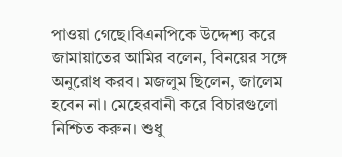পাওয়া গেছে।বিএনপিকে উদ্দেশ্য করে জামায়াতের আমির বলেন, বিনয়ের সঙ্গে অনুরোধ করব। মজলুম ছিলেন, জালেম হবেন না। মেহেরবানী করে বিচারগুলো নিশ্চিত করুন। শুধু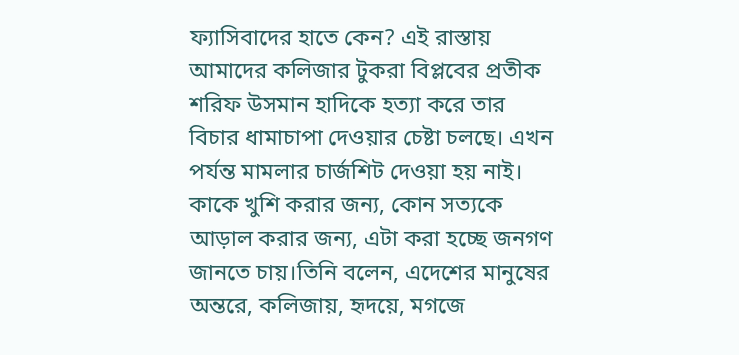ফ্যাসিবাদের হাতে কেন? এই রাস্তায় আমাদের কলিজার টুকরা বিপ্লবের প্রতীক শরিফ উসমান হাদিকে হত্যা করে তার বিচার ধামাচাপা দেওয়ার চেষ্টা চলছে। এখন পর্যন্ত মামলার চার্জশিট দেওয়া হয় নাই। কাকে খুশি করার জন্য, কোন সত্যকে আড়াল করার জন্য, এটা করা হচ্ছে জনগণ জানতে চায়।তিনি বলেন, এদেশের মানুষের অন্তরে, কলিজায়, হৃদয়ে, মগজে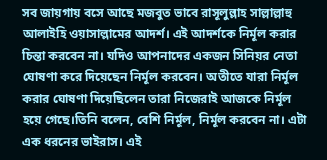সব জায়গায় বসে আছে মজবুত ভাবে রাসূলুল্লাহ সাল্লাল্লাহু আলাইহি ওয়াসাল্লামের আদর্শ। এই আদর্শকে নির্মূল করার চিন্তা করবেন না। যদিও আপনাদের একজন সিনিয়র নেতা ঘোষণা করে দিয়েছেন নির্মূল করবেন। অতীতে যারা নির্মূল করার ঘোষণা দিয়েছিলেন তারা নিজেরাই আজকে নির্মূল হয়ে গেছে।তিনি বলেন, বেশি নির্মূল, নির্মূল করবেন না। এটা এক ধরনের ভাইরাস। এই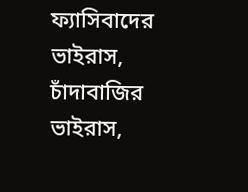ফ্যাসিবাদের ভাইরাস, চাঁদাবাজির ভাইরাস,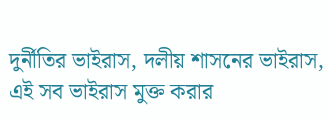দুর্নীতির ভাইরাস, দলীয় শাসনের ভাইরাস, এই সব ভাইরাস মুক্ত করার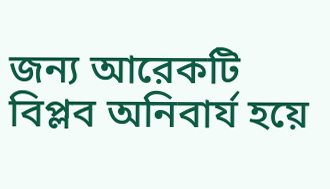জন্য আরেকটি বিপ্লব অনিবার্য হয়ে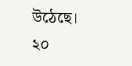উঠেছে।
২০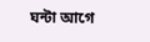ঘন্টা আগে